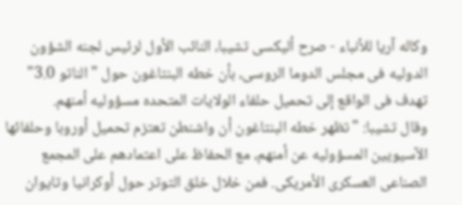وکاله آریا للأنباء - صرح ألیکسی تشیبا، النائب الأول لرئیس لجنه الشؤون الدولیه فی مجلس الدوما الروسی، بأن خطه البنتاغون حول "الناتو 3.0" تهدف فی الواقع إلى تحمیل حلفاء الولایات المتحده مسؤولیه أمنهم.
وقال تشیبا: "تظهر خطه البنتاغون أن واشنطن تعتزم تحمیل أوروبا وحلفائها الآسیویین المسؤولیه عن أمنهم، مع الحفاظ على اعتمادهم على المجمع الصناعی العسکری الأمریکی. فمن خلال خلق التوتر حول أوکرانیا وتایوان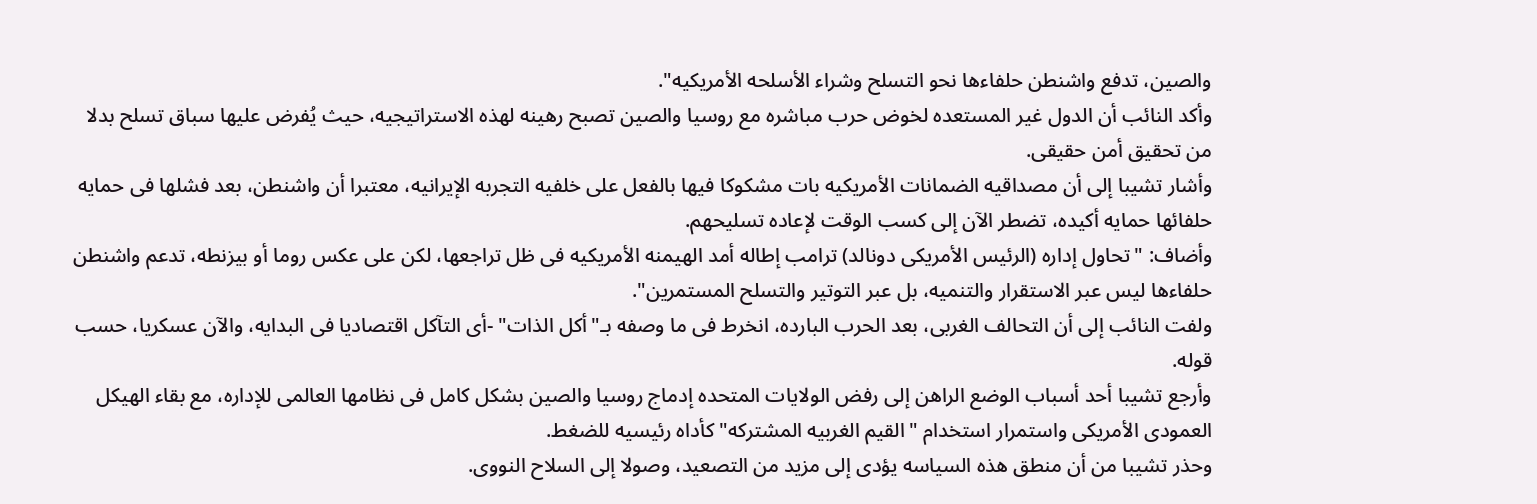والصین، تدفع واشنطن حلفاءها نحو التسلح وشراء الأسلحه الأمریکیه".
وأکد النائب أن الدول غیر المستعده لخوض حرب مباشره مع روسیا والصین تصبح رهینه لهذه الاستراتیجیه، حیث یُفرض علیها سباق تسلح بدلا من تحقیق أمن حقیقی.
وأشار تشیبا إلى أن مصداقیه الضمانات الأمریکیه بات مشکوکا فیها بالفعل على خلفیه التجربه الإیرانیه، معتبرا أن واشنطن، بعد فشلها فی حمایه حلفائها حمایه أکیده، تضطر الآن إلى کسب الوقت لإعاده تسلیحهم.
وأضاف: "تحاول إداره (الرئیس الأمریکی دونالد) ترامب إطاله أمد الهیمنه الأمریکیه فی ظل تراجعها، لکن على عکس روما أو بیزنطه، تدعم واشنطن حلفاءها لیس عبر الاستقرار والتنمیه، بل عبر التوتیر والتسلح المستمرین".
ولفت النائب إلى أن التحالف الغربی، بعد الحرب البارده، انخرط فی ما وصفه بـ"أکل الذات" -أی التآکل اقتصادیا فی البدایه، والآن عسکریا، حسب قوله.
وأرجع تشیبا أحد أسباب الوضع الراهن إلى رفض الولایات المتحده إدماج روسیا والصین بشکل کامل فی نظامها العالمی للإداره، مع بقاء الهیکل العمودی الأمریکی واستمرار استخدام "القیم الغربیه المشترکه" کأداه رئیسیه للضغط.
وحذر تشیبا من أن منطق هذه السیاسه یؤدی إلى مزید من التصعید، وصولا إلى السلاح النووی.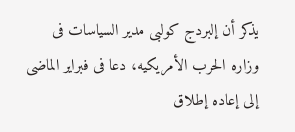یذکر أن إلبردج کولبی مدیر السیاسات فی وزاره الحرب الأمریکیه، دعا فی فبرایر الماضی إلى إعاده إطلاق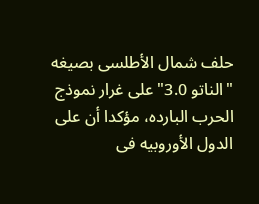حلف شمال الأطلسی بصیغه "الناتو 3.0" على غرار نموذج الحرب البارده، مؤکدا أن على الدول الأوروبیه فی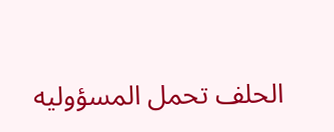الحلف تحمل المسؤولیه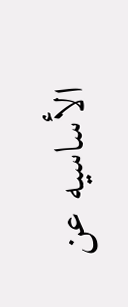الأساسیه عن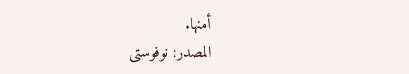أمنها.
المصدر: نوفوستی